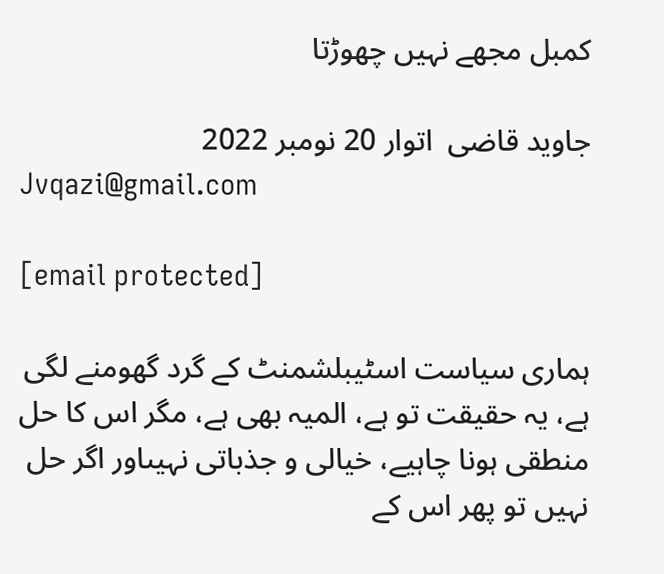کمبل مجھے نہیں چھوڑتا

جاوید قاضی  اتوار 20 نومبر 2022
Jvqazi@gmail.com

[email protected]

ہماری سیاست اسٹیبلشمنٹ کے گرد گھومنے لگی ہے، یہ حقیقت تو ہے، المیہ بھی ہے، مگر اس کا حل منطقی ہونا چاہیے، خیالی و جذباتی نہیںاور اگر حل نہیں تو پھر اس کے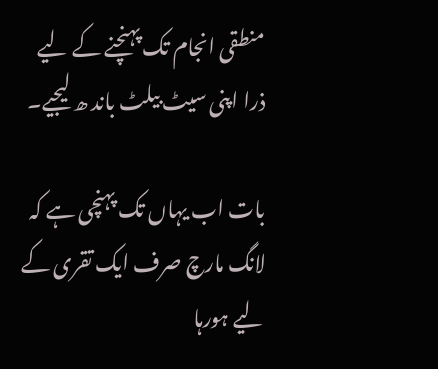منطقی انجام تک پہنچنے کے لیے ذرا اپنی سیٹ بیلٹ باند ھ لیجیے۔

بات اب یہاں تک پہنچی ہے کہ لانگ مارچ صرف ایک تقری کے لیے ہورہا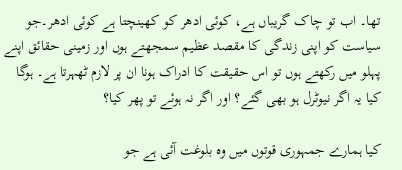تھا۔ اب تو چاک گریباں ہے، کوئی ادھر کو کھینچتا ہے کوئی ادھر۔جو سیاست کو اپنی زندگی کا مقصد عظیم سمجھتے ہوں اور زمینی حقائق اپنے پہلو میں رکھتے ہوں تو اس حقیقت کا ادراک ہونا ان پر لازم ٹھہرتا ہے۔ ہوگا کیا یہ اگر نیوٹرل ہو بھی گئے؟ اور اگر نہ ہوئے تو پھر کیا؟

کیا ہمارے جمہوری قوتوں میں وہ بلوغت آئی ہے جو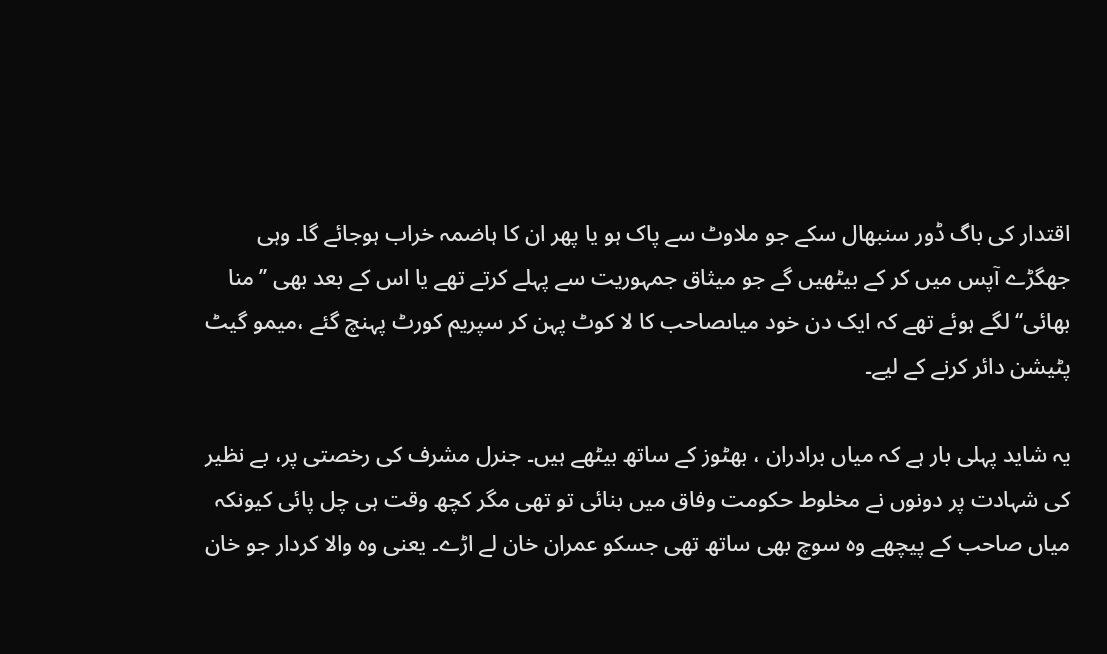اقتدار کی باگ ڈور سنبھال سکے جو ملاوٹ سے پاک ہو یا پھر ان کا ہاضمہ خراب ہوجائے گا۔ وہی جھگڑے آپس میں کر کے بیٹھیں گے جو میثاق جمہوریت سے پہلے کرتے تھے یا اس کے بعد بھی ’’منا بھائی‘‘ لگے ہوئے تھے کہ ایک دن خود میاںصاحب کا لا کوٹ پہن کر سپریم کورٹ پہنچ گئے ،میمو گیٹ پٹیشن دائر کرنے کے لیے۔

یہ شاید پہلی بار ہے کہ میاں برادران ، بھٹوز کے ساتھ بیٹھے ہیں۔ جنرل مشرف کی رخصتی پر، بے نظیر کی شہادت پر دونوں نے مخلوط حکومت وفاق میں بنائی تو تھی مگر کچھ وقت ہی چل پائی کیونکہ میاں صاحب کے پیچھے وہ سوچ بھی ساتھ تھی جسکو عمران خان لے اڑے۔ یعنی وہ والا کردار جو خان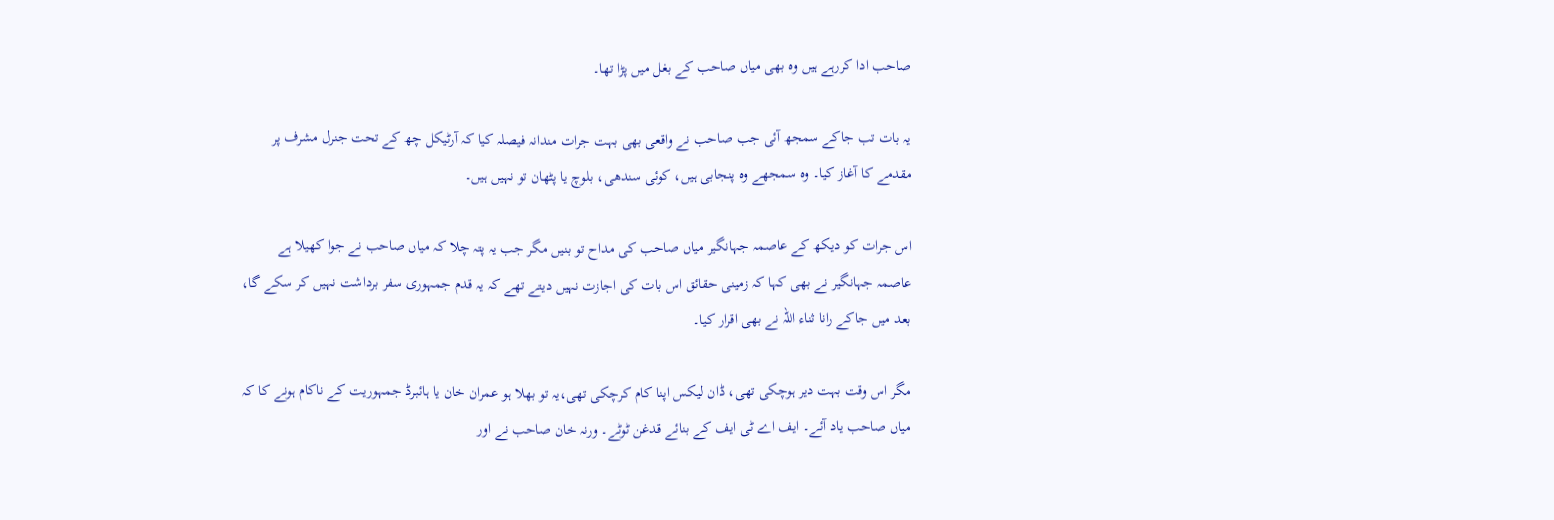صاحب ادا کررہے ہیں وہ بھی میاں صاحب کے بغل میں پڑا تھا۔

یہ بات تب جاکے سمجھ آئی جب صاحب نے واقعی بھی بہت جرات مندانہ فیصلہ کیا کہ آرٹیکل چھ کے تحت جنرل مشرف پر مقدمے کا آغاز کیا۔ وہ سمجھے وہ پنجابی ہیں، کوئی سندھی، بلوچ یا پٹھان تو نہیں ہیں۔

اس جرات کو دیکھ کے عاصمہ جہانگیر میاں صاحب کی مداح تو بنیں مگر جب یہ پتہ چلا کہ میاں صاحب نے جوا کھیلا ہے عاصمہ جہانگیر نے بھی کہا کہ زمینی حقائق اس بات کی اجازت نہیں دیتے تھے کہ یہ قدم جمہوری سفر برداشت نہیں کر سکے گا، بعد میں جاکے رانا ثناء اللہ نے بھی اقرار کیا۔

مگر اس وقت بہت دیر ہوچکی تھی، ڈان لیکس اپنا کام کرچکی تھی،یہ تو بھلا ہو عمران خان یا ہائبرڈ جمہوریت کے ناکام ہونے کا کہ میاں صاحب یاد آئے۔ ایف اے ٹی ایف کے بنائے قدغن ٹوٹے۔ ورنہ خان صاحب نے اور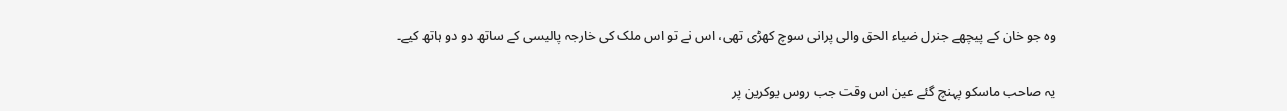وہ جو خان کے پیچھے جنرل ضیاء الحق والی پرانی سوچ کھڑی تھی، اس نے تو اس ملک کی خارجہ پالیسی کے ساتھ دو دو ہاتھ کیے۔

یہ صاحب ماسکو پہنچ گئے عین اس وقت جب روس یوکرین پر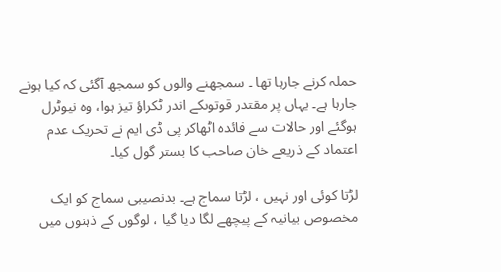حملہ کرنے جارہا تھا ۔ سمجھنے والوں کو سمجھ آگئی کہ کیا ہونے جارہا ہے۔ یہاں پر مقتدر قوتوںکے اندر ٹکراؤ تیز ہوا، وہ نیوٹرل ہوگئے اور حالات سے فائدہ اٹھاکر پی ڈی ایم نے تحریک عدم اعتماد کے ذریعے خان صاحب کا بستر گول کیا۔

لڑتا کوئی اور نہیں ، لڑتا سماج ہے۔ بدنصیبی سماج کو ایک مخصوص بیانیہ کے پیچھے لگا دیا گیا ، لوگوں کے ذہنوں میں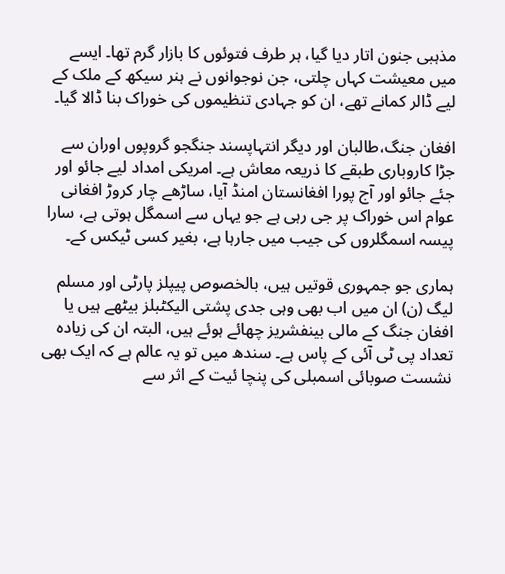مذہبی جنون اتار دیا گیا، ہر طرف فتوئوں کا بازار گرم تھا۔ ایسے میں معیشت کہاں چلتی، جن نوجوانوں نے ہنر سیکھ کے ملک کے لیے ڈالر کمانے تھے، ان کو جہادی تنظیموں کی خوراک بنا ڈالا گیا۔

افغان جنگ،طالبان اور دیگر انتہاپسند جنگجو گروپوں اوران سے جڑا کاروباری طبقے کا ذریعہ معاش ہے۔ امریکی امداد لیے جائو اور جئے جائو اور آج پورا افغانستان امنڈ آیا، ساڑھے چار کروڑ افغانی عوام اس خوراک پر جی رہی ہے جو یہاں سے اسمگل ہوتی ہے، سارا پیسہ اسمگلروں کی جیب میں جارہا ہے، بغیر کسی ٹیکس کے۔

ہماری جو جمہوری قوتیں ہیں، بالخصوص پیپلز پارٹی اور مسلم لیگ (ن) ان میں اب بھی وہی جدی پشتی الیکٹبلز بیٹھے ہیں یا افغان جنگ کے مالی بینفشریز چھائے ہوئے ہیں، البتہ ان کی زیادہ تعداد پی ٹی آئی کے پاس ہے۔ سندھ میں تو یہ عالم ہے کہ ایک بھی نشست صوبائی اسمبلی کی پنچا ئیت کے اثر سے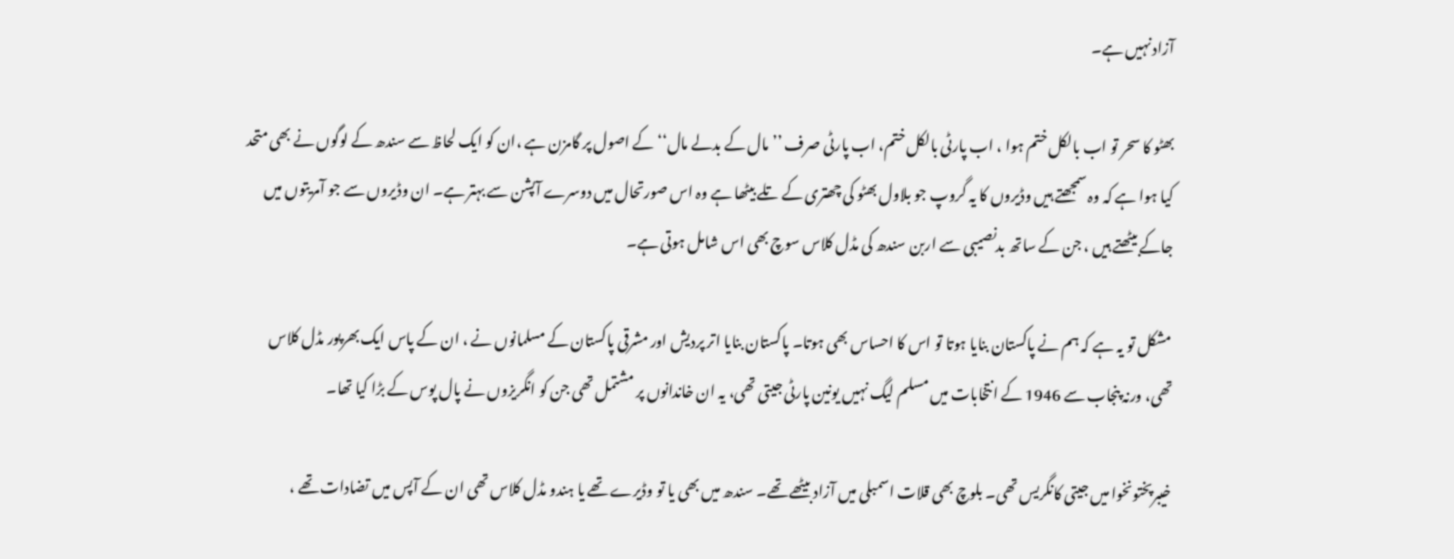آزاد نہیں ہے۔

بھٹو کا سحر تو اب بالکل ختم ہوا ، اب پارٹی بالکل ختم، اب پارٹی صرف ’’مال کے بدلے مال‘‘ کے اصول پر گامزن ہے ،ان کو ایک لحاظ سے سندھ کے لوگوں نے بھی متحد کیا ہوا ہے کہ وہ سمجھتے ہیں وڈیروں کا یہ گروپ جو بلاول بھٹو کی چھتری کے تلے بیٹھا ہے وہ اس صورتحال میں دوسرے آپشن سے بہتر ہے۔ ان وڈیروں سے جو آمریتوں میں جاکے بیٹھتے ہیں ، جن کے ساتھ بدنصیبی سے اربن سندھ کی مڈل کلاس سوچ بھی اس شامل ہوتی ہے۔

مشکل تو یہ ہے کہ ہم نے پاکستان بنایا ہوتا تو اس کا احساس بھی ہوتا۔ پاکستان بنایا اتر پردیش اور مشرقی پاکستان کے مسلمانوں نے ، ان کے پاس ایک بھرپور مڈل کلاس تھی، ورنہ پنجاب سے 1946 کے انتخابات میں مسلم لیگ نہیں یونین پارٹی جیتی تھی، یہ ان خاندانوں پر مشتمل تھی جن کو انگریزوں نے پال پوس کے بڑا کیا تھا۔

خیبرپختونخوا میں جیتی کانگریس تھی۔ بلوچ بھی قلات اسمبلی میں آزاد بیٹھے تھے۔ سندھ میں بھی یا تو وڈیرے تھے یا ہندو مڈل کلاس تھی ان کے آپس میں تضادات تھے ،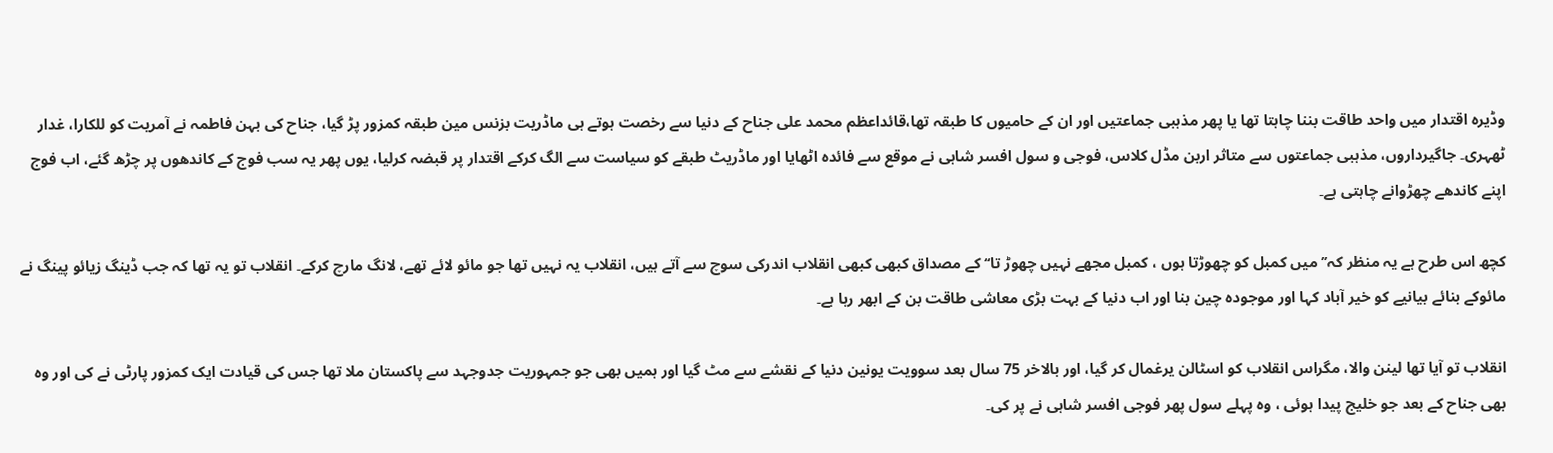وڈیرہ اقتدار میں واحد طاقت بننا چاہتا تھا یا پھر مذہبی جماعتیں اور ان کے حامیوں کا طبقہ تھا،قائداعظم محمد علی جناح کے دنیا سے رخصت ہوتے ہی ماڈریت بزنس مین طبقہ کمزور پڑ گیا، جناح کی بہن فاطمہ نے آمریت کو للکارا، غدار ٹھہری۔ جاگیرداروں، مذہبی جماعتوں سے متاثر اربن مڈل کلاس، فوجی و سول افسر شاہی نے موقع سے فائدہ اٹھایا اور ماڈریٹ طبقے کو سیاست سے الگ کرکے اقتدار پر قبضہ کرلیا، یوں پھر یہ سب فوج کے کاندھوں پر چڑھ گئے، اب فوج اپنے کاندھے چھڑوانے چاہتی ہے۔

کچھ اس طرح ہے یہ منظر کہ’’ میں کمبل کو چھوڑتا ہوں ، کمبل مجھے نہیں چھوڑ تا‘‘کے مصداق کبھی کبھی انقلاب اندرکی سوچ سے آتے ہیں، انقلاب یہ نہیں تھا جو مائو لائے تھے، لانگ مارچ کرکے۔ انقلاب تو یہ تھا کہ جب ڈینگ زیائو پینگ نے مائوکے بنائے بیانیے کو خیر آباد کہا اور موجودہ چین بنا اور اب دنیا کے بہت بڑی معاشی طاقت بن کے ابھر رہا ہے۔

انقلاب تو آیا تھا لینن والا، مگراس انقلاب کو اسٹالن یرغمال کر گیا، اور بالاخر 75 سال بعد سوویت یونین دنیا کے نقشے سے مٹ گیا اور ہمیں بھی جو جمہوریت جدوجہد سے پاکستان ملا تھا جس کی قیادت ایک کمزور پارٹی نے کی اور وہ بھی جناح کے بعد جو خلیج پیدا ہوئی ، وہ پہلے سول پھر فوجی افسر شاہی نے پر کی۔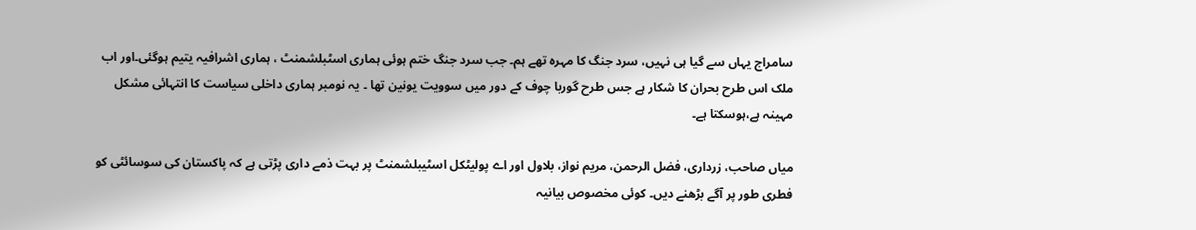سامراج یہاں سے گیا ہی نہیں، سرد جنگ کا مہرہ تھے ہم۔ جب سرد جنگ ختم ہوئی ہماری اسٹبلشمنٹ ، ہماری اشرافیہ یتیم ہوگئی۔اور اب ملک اس طرح بحران کا شکار ہے جس طرح گوربا چوف کے دور میں سوویت یونین تھا ۔ یہ نومبر ہماری داخلی سیاست کا انتہائی مشکل مہینہ ہے،ہوسکتا ہے۔

میاں صاحب، زرداری، فضل الرحمن، مریم نواز، بلاول اور اے پولیٹکل اسٹیبلشمنٹ پر بہت ذمے داری پڑتی ہے کہ پاکستان کی سوسائٹی کو فطری طور پر آگے بڑھنے دیں۔ کوئی مخصوص بیانیہ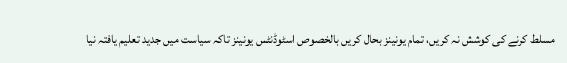مسلط کرنے کی کوشش نہ کریں، تمام یونینز بحال کریں بالخصوص اسٹوڈنٹس یونینز تاکہ سیاست میں جدید تعلیم یافتہ نیا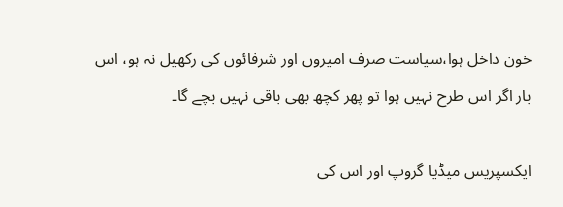خون داخل ہوا،سیاست صرف امیروں اور شرفائوں کی رکھیل نہ ہو، اس بار اگر اس طرح نہیں ہوا تو پھر کچھ بھی باقی نہیں بچے گا۔

ایکسپریس میڈیا گروپ اور اس کی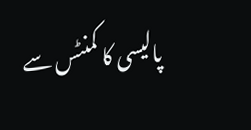پالیسی کا کمنٹس سے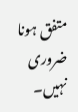متفق ہونا ضروری نہیں۔